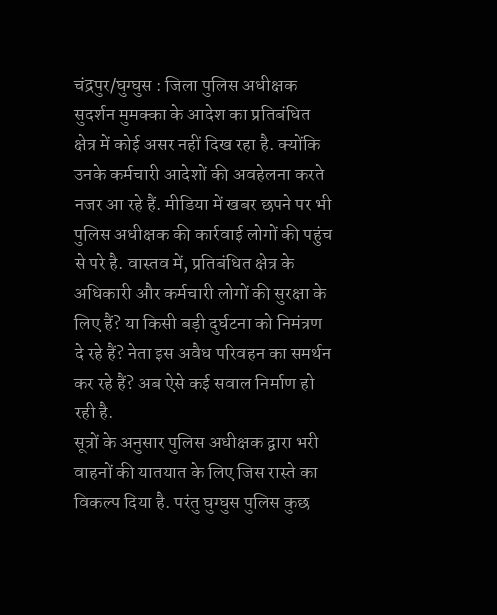चंद्रपुर/घुग्घुस : जिला पुलिस अधीक्षक सुदर्शन मुमक्का के आदेश का प्रतिबंधित क्षेत्र में कोई असर नहीं दिख रहा है. क्योंकि उनके कर्मचारी आदेशों की अवहेलना करते नजर आ रहे हैं. मीडिया में खबर छपने पर भी पुलिस अधीक्षक की कार्रवाई लोगों की पहुंच से परे है. वास्तव में, प्रतिबंधित क्षेत्र के अधिकारी और कर्मचारी लोगों की सुरक्षा के लिए हैं? या किसी बड़ी दुर्घटना को निमंत्रण दे रहे हैं? नेता इस अवैध परिवहन का समर्थन कर रहे हैं? अब ऐसे कई सवाल निर्माण हो रही है.
सूत्रों के अनुसार पुलिस अधीक्षक द्वारा भरी वाहनों की यातयात के लिए जिस रास्ते का विकल्प दिया है. परंतु घुग्घुस पुलिस कुछ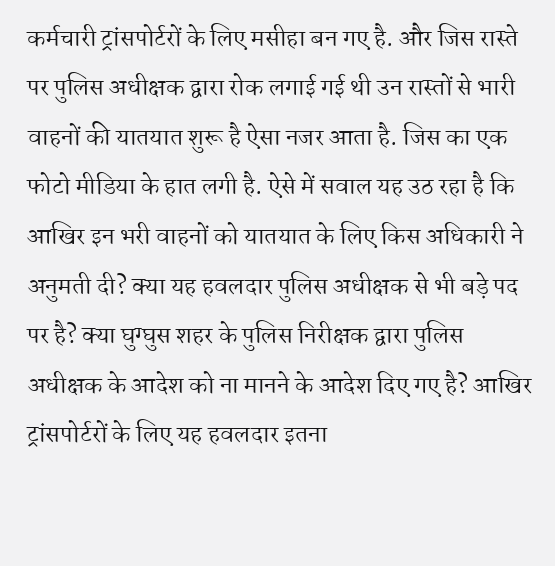कर्मचारी ट्रांसपोर्टरों के लिए मसीहा बन गए है. और जिस रास्ते पर पुलिस अधीक्षक द्वारा रोक लगाई गई थी उन रास्तों से भारी वाहनों की यातयात शुरू है ऐसा नजर आता है. जिस का एक फोटो मीडिया के हात लगी है. ऐसे में सवाल यह उठ रहा है कि आखिर इन भरी वाहनों को यातयात के लिए किस अधिकारी ने अनुमती दी? क्या यह हवलदार पुलिस अधीक्षक से भी बड़े पद पर है? क्या घुग्घुस शहर के पुलिस निरीक्षक द्वारा पुलिस अधीक्षक के आदेश को ना मानने के आदेश दिए गए है? आखिर ट्रांसपोर्टरों के लिए यह हवलदार इतना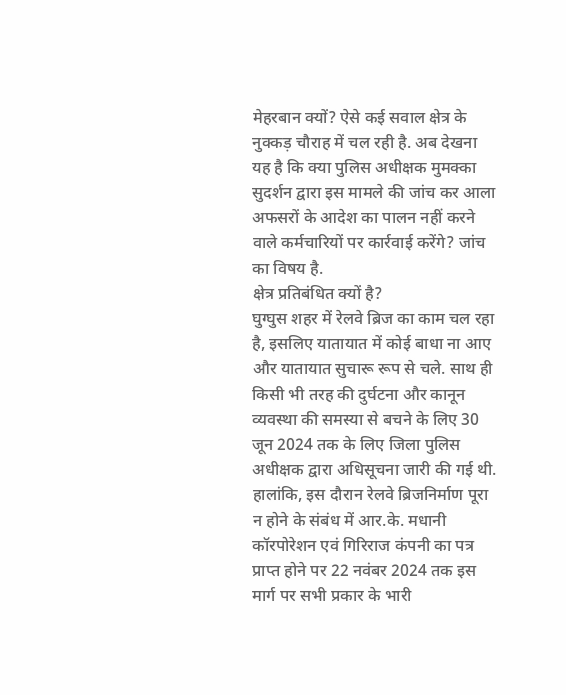मेहरबान क्यों? ऐसे कई सवाल क्षेत्र के नुक्कड़ चौराह में चल रही है. अब देखना यह है कि क्या पुलिस अधीक्षक मुमक्का सुदर्शन द्वारा इस मामले की जांच कर आला अफसरों के आदेश का पालन नहीं करने वाले कर्मचारियों पर कार्रवाई करेंगे? जांच का विषय है.
क्षेत्र प्रतिबंधित क्यों है?
घुग्घुस शहर में रेलवे ब्रिज का काम चल रहा है, इसलिए यातायात में कोई बाधा ना आए और यातायात सुचारू रूप से चले. साथ ही किसी भी तरह की दुर्घटना और कानून व्यवस्था की समस्या से बचने के लिए 30 जून 2024 तक के लिए जिला पुलिस अधीक्षक द्वारा अधिसूचना जारी की गई थी. हालांकि, इस दौरान रेलवे ब्रिजनिर्माण पूरा न होने के संबंध में आर.के. मधानी कॉरपोरेशन एवं गिरिराज कंपनी का पत्र प्राप्त होने पर 22 नवंबर 2024 तक इस मार्ग पर सभी प्रकार के भारी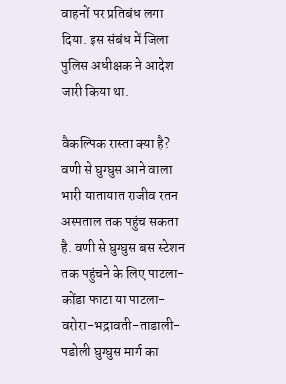वाहनों पर प्रतिबंध लगा दिया. इस संबंध में जिला पुलिस अधीक्षक ने आदेश जारी किया था.

वैकल्पिक रास्ता क्या है?
वणी से घुग्घुस आने वाला भारी यातायात राजीव रतन अस्पताल तक पहुंच सकता है. वणी से घुग्घुस बस स्टेशन तक पहुंचने के लिए पाटला-कोंडा फाटा या पाटला-वरोरा-भद्रावती-ताडाली-पडोली घुग्घुस मार्ग का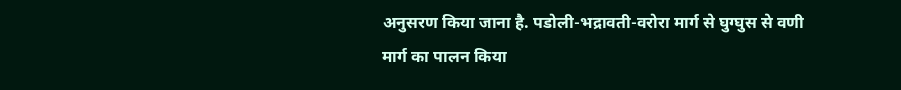अनुसरण किया जाना है. पडोली-भद्रावती-वरोरा मार्ग से घुग्घुस से वणी मार्ग का पालन किया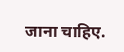जाना चाहिए.